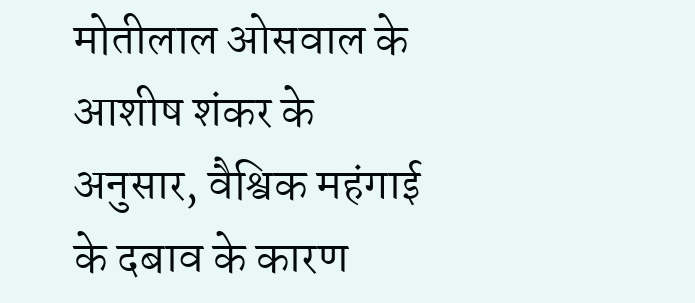मोतीलाल ओसवाल के आशीष शंकर के अनुसार, वैश्विक महंगाई के दबाव के कारण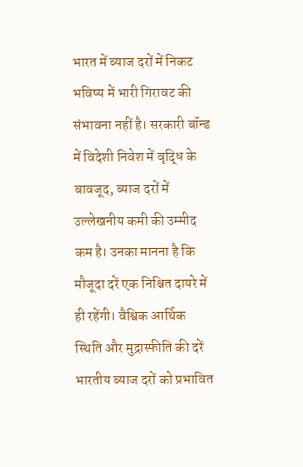भारत में ब्याज दरों में निकट भविष्य में भारी गिरावट की संभावना नहीं है। सरकारी बॉन्ड में विदेशी निवेश में वृद्धि के बावजूद, ब्याज दरों में उल्लेखनीय कमी की उम्मीद कम है। उनका मानना है कि मौजूदा दरें एक निश्चित दायरे में ही रहेंगी। वैश्विक आर्थिक स्थिति और मुद्रास्फीति की दरें भारतीय ब्याज दरों को प्रभावित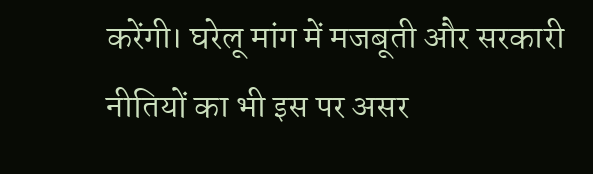करेंगी। घरेलू मांग में मजबूती और सरकारी नीतियों का भी इस पर असर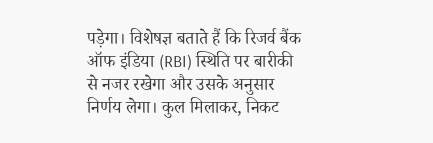पड़ेगा। विशेषज्ञ बताते हैं कि रिजर्व बैंक ऑफ इंडिया (RBI) स्थिति पर बारीकी से नजर रखेगा और उसके अनुसार निर्णय लेगा। कुल मिलाकर, निकट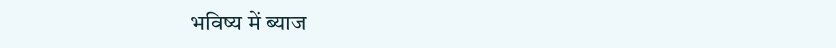भविष्य में ब्याज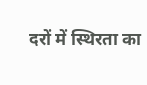दरों में स्थिरता का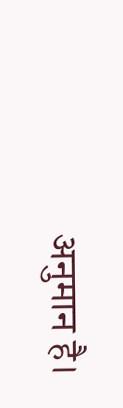अनुमान है।